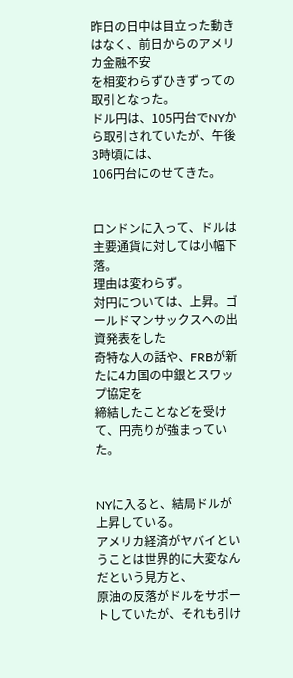昨日の日中は目立った動きはなく、前日からのアメリカ金融不安
を相変わらずひきずっての取引となった。
ドル円は、105円台でNYから取引されていたが、午後3時頃には、
106円台にのせてきた。


ロンドンに入って、ドルは主要通貨に対しては小幅下落。
理由は変わらず。
対円については、上昇。ゴールドマンサックスへの出資発表をした
奇特な人の話や、FRBが新たに4カ国の中銀とスワップ協定を
締結したことなどを受けて、円売りが強まっていた。


NYに入ると、結局ドルが上昇している。
アメリカ経済がヤバイということは世界的に大変なんだという見方と、
原油の反落がドルをサポートしていたが、それも引け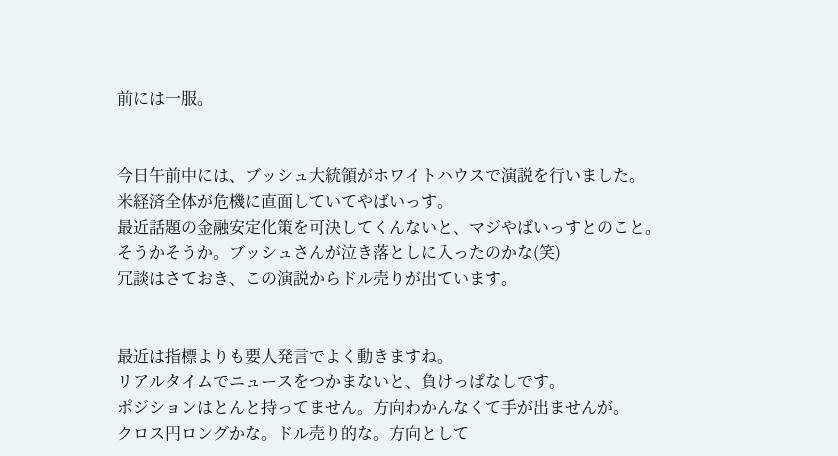前には一服。


今日午前中には、ブッシュ大統領がホワイトハウスで演説を行いました。
米経済全体が危機に直面していてやばいっす。
最近話題の金融安定化策を可決してくんないと、マジやばいっすとのこと。
そうかそうか。ブッシュさんが泣き落としに入ったのかな(笑)
冗談はさておき、この演説からドル売りが出ています。


最近は指標よりも要人発言でよく動きますね。
リアルタイムでニュースをつかまないと、負けっぱなしです。
ポジションはとんと持ってません。方向わかんなくて手が出ませんが。
クロス円ロングかな。ドル売り的な。方向として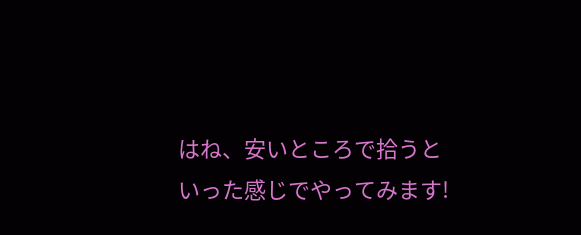はね、安いところで拾うと
いった感じでやってみます!